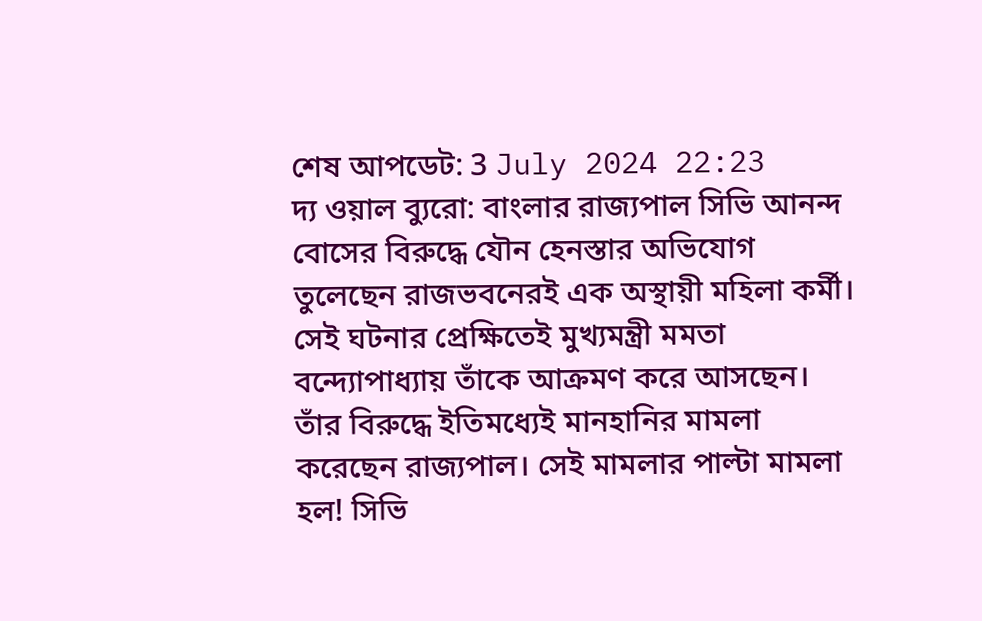শেষ আপডেট: 3 July 2024 22:23
দ্য ওয়াল ব্যুরো: বাংলার রাজ্যপাল সিভি আনন্দ বোসের বিরুদ্ধে যৌন হেনস্তার অভিযোগ তুলেছেন রাজভবনেরই এক অস্থায়ী মহিলা কর্মী। সেই ঘটনার প্রেক্ষিতেই মুখ্যমন্ত্রী মমতা বন্দ্যোপাধ্যায় তাঁকে আক্রমণ করে আসছেন। তাঁর বিরুদ্ধে ইতিমধ্যেই মানহানির মামলা করেছেন রাজ্যপাল। সেই মামলার পাল্টা মামলা হল! সিভি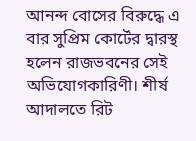আনন্দ বোসের বিরুদ্ধে এ বার সুপ্রিম কোর্টের দ্বারস্থ হলেন রাজভবনের সেই অভিযোগকারিণী। শীর্ষ আদালতে রিট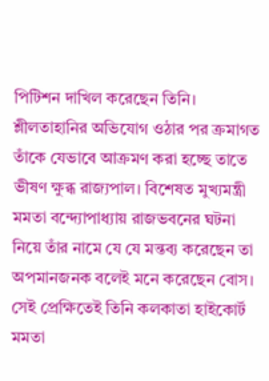পিটিশন দাখিল করেছেন তিনি।
শ্লীলতাহানির অভিযোগ ওঠার পর ক্রমাগত তাঁকে যেভাবে আক্রমণ করা হচ্ছে তাতে ভীষণ ক্ষুব্ধ রাজ্যপাল। বিশেষত মুখ্যমন্ত্রী মমতা বন্দ্যোপাধ্যায় রাজভবনের ঘটনা নিয়ে তাঁর নামে যে যে মন্তব্য করেছেন তা অপমানজনক বলেই মনে করেছেন বোস। সেই প্রেক্ষিতেই তিনি কলকাতা হাইকোর্ট মমতা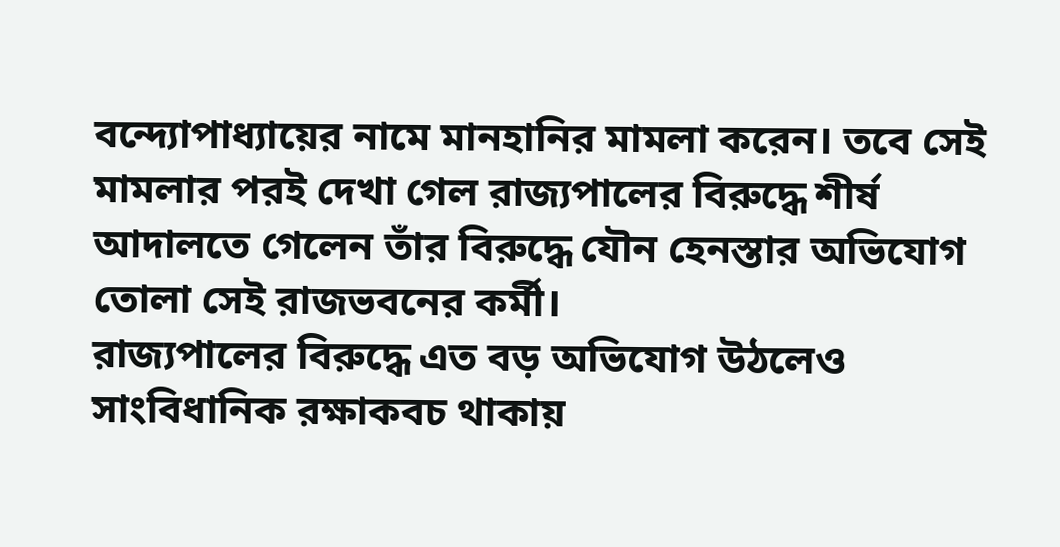বন্দ্যোপাধ্যায়ের নামে মানহানির মামলা করেন। তবে সেই মামলার পরই দেখা গেল রাজ্যপালের বিরুদ্ধে শীর্ষ আদালতে গেলেন তাঁর বিরুদ্ধে যৌন হেনস্তার অভিযোগ তোলা সেই রাজভবনের কর্মী।
রাজ্যপালের বিরুদ্ধে এত বড় অভিযোগ উঠলেও সাংবিধানিক রক্ষাকবচ থাকায়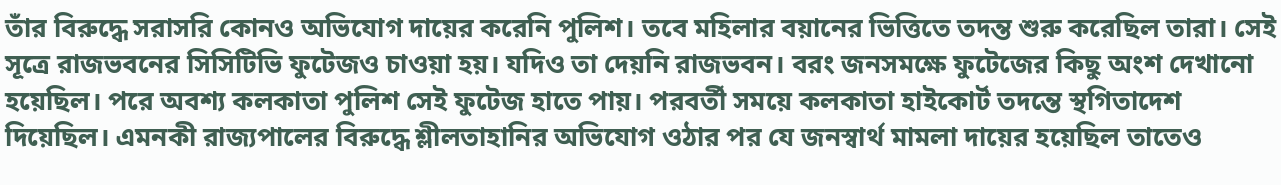তাঁর বিরুদ্ধে সরাসরি কোনও অভিযোগ দায়ের করেনি পুলিশ। তবে মহিলার বয়ানের ভিত্তিতে তদন্ত শুরু করেছিল তারা। সেই সূত্রে রাজভবনের সিসিটিভি ফুটেজও চাওয়া হয়। যদিও তা দেয়নি রাজভবন। বরং জনসমক্ষে ফুটেজের কিছু অংশ দেখানো হয়েছিল। পরে অবশ্য কলকাতা পুলিশ সেই ফুটেজ হাতে পায়। পরবর্তী সময়ে কলকাতা হাইকোর্ট তদন্তে স্থগিতাদেশ দিয়েছিল। এমনকী রাজ্যপালের বিরুদ্ধে শ্লীলতাহানির অভিযোগ ওঠার পর যে জনস্বার্থ মামলা দায়ের হয়েছিল তাতেও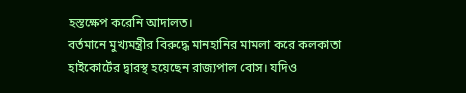হস্তক্ষেপ করেনি আদালত।
বর্তমানে মুখ্যমন্ত্রীর বিরুদ্ধে মানহানির মামলা করে কলকাতা হাইকোর্টের দ্বারস্থ হয়েছেন রাজ্যপাল বোস। যদিও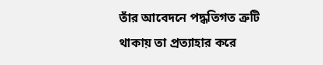তাঁর আবেদনে পদ্ধতিগত ত্রুটি থাকায় তা প্রত্যাহার করে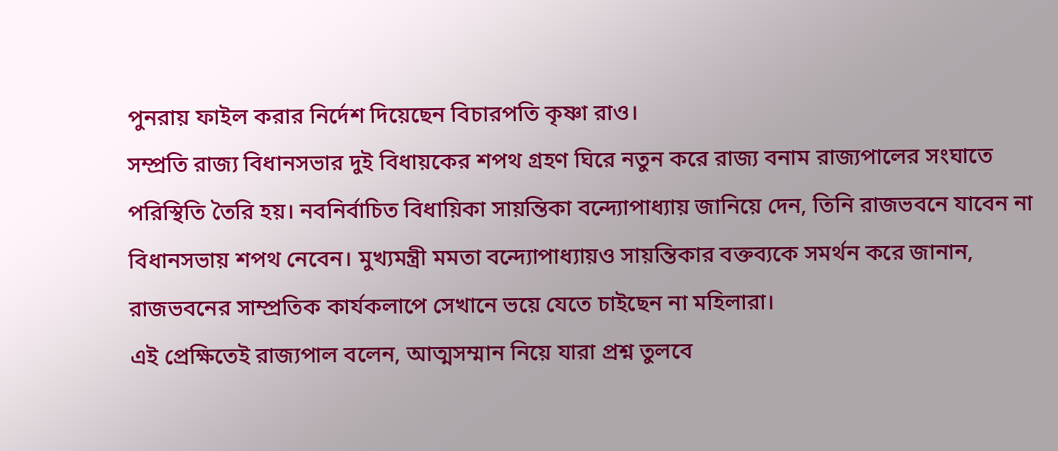পুনরায় ফাইল করার নির্দেশ দিয়েছেন বিচারপতি কৃষ্ণা রাও।
সম্প্রতি রাজ্য বিধানসভার দুই বিধায়কের শপথ গ্রহণ ঘিরে নতুন করে রাজ্য বনাম রাজ্যপালের সংঘাতে পরিস্থিতি তৈরি হয়। নবনির্বাচিত বিধায়িকা সায়ন্তিকা বন্দ্যোপাধ্যায় জানিয়ে দেন, তিনি রাজভবনে যাবেন না বিধানসভায় শপথ নেবেন। মুখ্যমন্ত্রী মমতা বন্দ্যোপাধ্যায়ও সায়ন্তিকার বক্তব্যকে সমর্থন করে জানান, রাজভবনের সাম্প্রতিক কার্যকলাপে সেখানে ভয়ে যেতে চাইছেন না মহিলারা।
এই প্রেক্ষিতেই রাজ্যপাল বলেন, আত্মসম্মান নিয়ে যারা প্রশ্ন তুলবে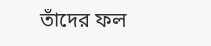তাঁদের ফল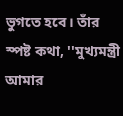ভুগতে হবে। তাঁর স্পষ্ট কথা, ''মুখ্যমন্ত্রী আমার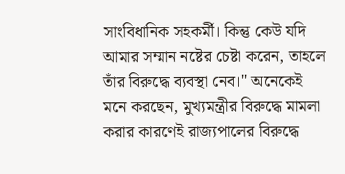সাংবিধানিক সহকর্মী। কিন্তু কেউ যদি আমার সম্মান নষ্টের চেষ্টা করেন, তাহলে তাঁর বিরুদ্ধে ব্যবস্থা নেব।'' অনেকেই মনে করছেন, মুখ্যমন্ত্রীর বিরুদ্ধে মামলা করার কারণেই রাজ্যপালের বিরুদ্ধে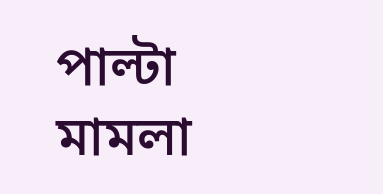পাল্টা মামলা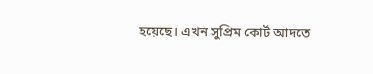হয়েছে। এখন সুপ্রিম কোর্ট আদতে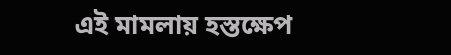এই মামলায় হস্তক্ষেপ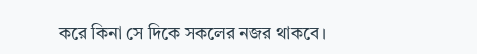করে কিনা সে দিকে সকলের নজর থাকবে।